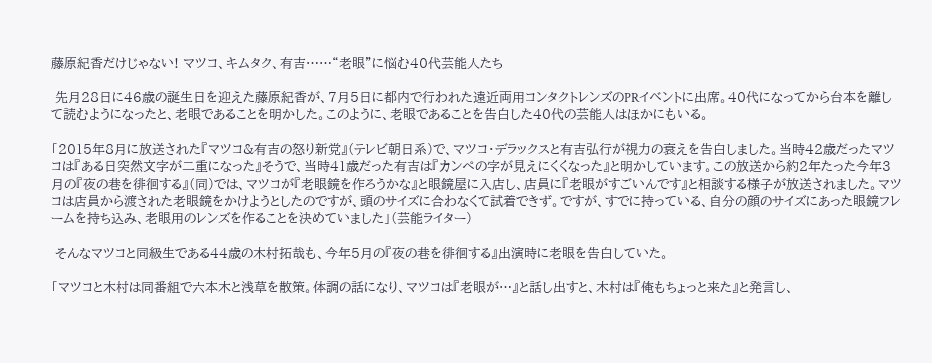藤原紀香だけじゃない! マツコ、キムタク、有吉……“老眼”に悩む40代芸能人たち

 先月28日に46歳の誕生日を迎えた藤原紀香が、7月5日に都内で行われた遠近両用コンタクトレンズのPRイベントに出席。40代になってから台本を離して読むようになったと、老眼であることを明かした。このように、老眼であることを告白した40代の芸能人はほかにもいる。

「2015年8月に放送された『マツコ&有吉の怒り新党』(テレビ朝日系)で、マツコ・デラックスと有吉弘行が視力の衰えを告白しました。当時42歳だったマツコは『ある日突然文字が二重になった』そうで、当時41歳だった有吉は『カンペの字が見えにくくなった』と明かしています。この放送から約2年たった今年3月の『夜の巷を徘徊する』(同)では、マツコが『老眼鏡を作ろうかな』と眼鏡屋に入店し、店員に『老眼がすごいんです』と相談する様子が放送されました。マツコは店員から渡された老眼鏡をかけようとしたのですが、頭のサイズに合わなくて試着できず。ですが、すでに持っている、自分の顔のサイズにあった眼鏡フレームを持ち込み、老眼用のレンズを作ることを決めていました」(芸能ライター)

 そんなマツコと同級生である44歳の木村拓哉も、今年5月の『夜の巷を徘徊する』出演時に老眼を告白していた。

「マツコと木村は同番組で六本木と浅草を散策。体調の話になり、マツコは『老眼が…』と話し出すと、木村は『俺もちょっと来た』と発言し、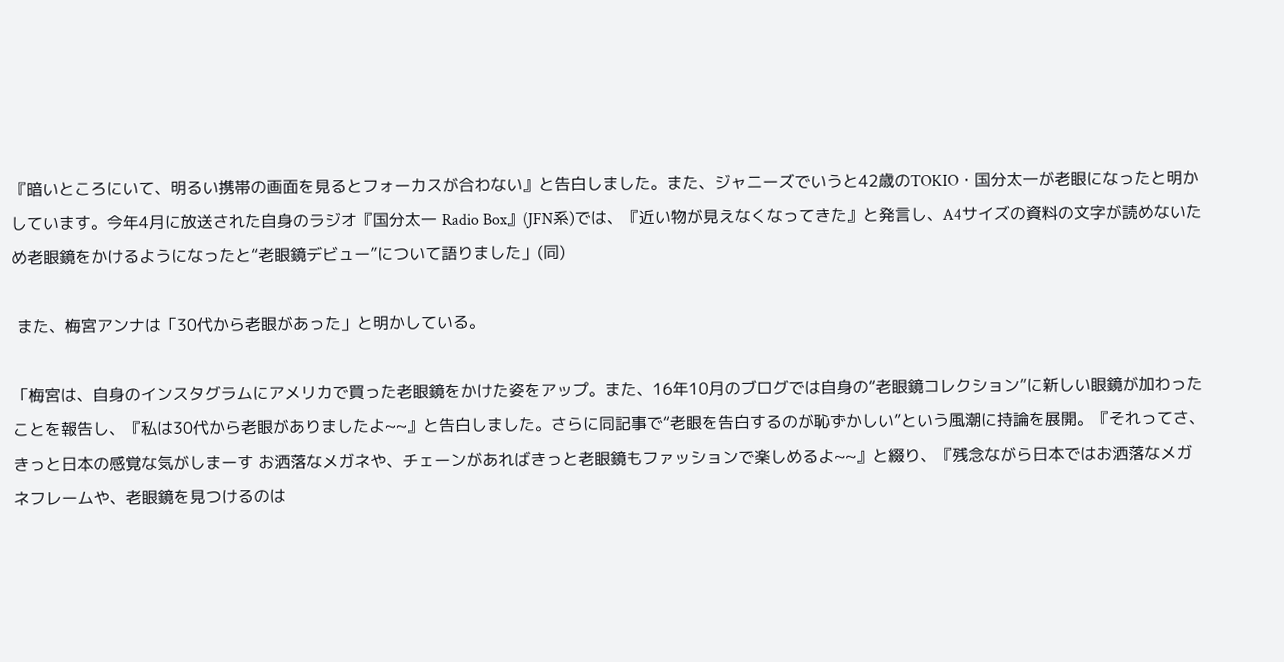『暗いところにいて、明るい携帯の画面を見るとフォーカスが合わない』と告白しました。また、ジャニーズでいうと42歳のTOKIO・国分太一が老眼になったと明かしています。今年4月に放送された自身のラジオ『国分太一 Radio Box』(JFN系)では、『近い物が見えなくなってきた』と発言し、A4サイズの資料の文字が読めないため老眼鏡をかけるようになったと“老眼鏡デビュー”について語りました」(同)

 また、梅宮アンナは「30代から老眼があった」と明かしている。

「梅宮は、自身のインスタグラムにアメリカで買った老眼鏡をかけた姿をアップ。また、16年10月のブログでは自身の“老眼鏡コレクション”に新しい眼鏡が加わったことを報告し、『私は30代から老眼がありましたよ~~』と告白しました。さらに同記事で“老眼を告白するのが恥ずかしい”という風潮に持論を展開。『それってさ、きっと日本の感覚な気がしまーす お洒落なメガネや、チェーンがあればきっと老眼鏡もファッションで楽しめるよ~~』と綴り、『残念ながら日本ではお洒落なメガネフレームや、老眼鏡を見つけるのは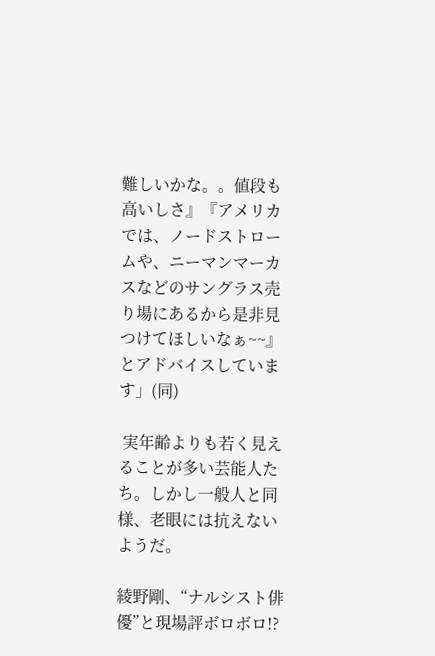難しいかな。。値段も高いしさ』『アメリカでは、ノードストロームや、ニーマンマーカスなどのサングラス売り場にあるから是非見つけてほしいなぁ~~』とアドバイスしています」(同)

 実年齢よりも若く見えることが多い芸能人たち。しかし一般人と同様、老眼には抗えないようだ。

綾野剛、“ナルシスト俳優”と現場評ボロボロ!?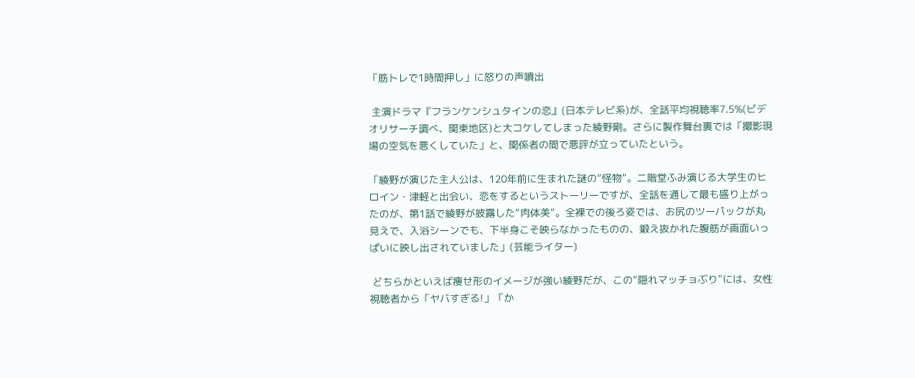「筋トレで1時間押し」に怒りの声噴出

 主演ドラマ『フランケンシュタインの恋』(日本テレビ系)が、全話平均視聴率7.5%(ビデオリサーチ調べ、関東地区)と大コケしてしまった綾野剛。さらに製作舞台裏では「撮影現場の空気を悪くしていた」と、関係者の間で悪評が立っていたという。

「綾野が演じた主人公は、120年前に生まれた謎の“怪物”。二階堂ふみ演じる大学生のヒロイン・津軽と出会い、恋をするというストーリーですが、全話を通して最も盛り上がったのが、第1話で綾野が披露した“肉体美”。全裸での後ろ姿では、お尻のツーパックが丸見えで、入浴シーンでも、下半身こそ映らなかったものの、鍛え抜かれた腹筋が画面いっぱいに映し出されていました」(芸能ライター)

 どちらかといえば痩せ形のイメージが強い綾野だが、この“隠れマッチョぶり”には、女性視聴者から「ヤバすぎる!」「か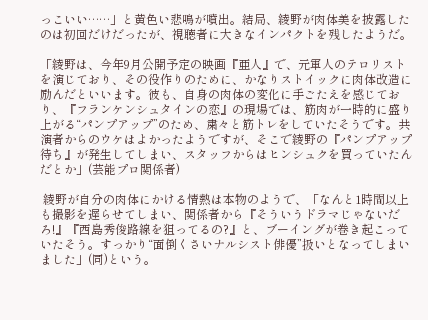っこいい……」と黄色い悲鳴が噴出。結局、綾野が肉体美を披露したのは初回だけだったが、視聴者に大きなインパクトを残したようだ。

「綾野は、今年9月公開予定の映画『亜人』で、元軍人のテロリストを演じており、その役作りのために、かなりストイックに肉体改造に励んだといいます。彼も、自身の肉体の変化に手ごたえを感じており、『フランケンシュタインの恋』の現場では、筋肉が一時的に盛り上がる“パンプアップ”のため、粛々と筋トレをしていたそうです。共演者からのウケはよかったようですが、そこで綾野の『パンプアップ待ち』が発生してしまい、スタッフからはヒンシュクを買っていたんだとか」(芸能プロ関係者)

 綾野が自分の肉体にかける情熱は本物のようで、「なんと1時間以上も撮影を遅らせてしまい、関係者から『そういうドラマじゃないだろ!』『西島秀俊路線を狙ってるの?』と、ブーイングが巻き起こっていたそう。すっかり“面倒くさいナルシスト俳優”扱いとなってしまいました」(同)という。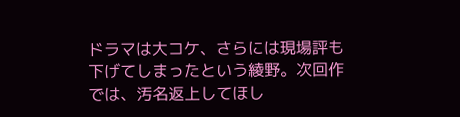ドラマは大コケ、さらには現場評も下げてしまったという綾野。次回作では、汚名返上してほし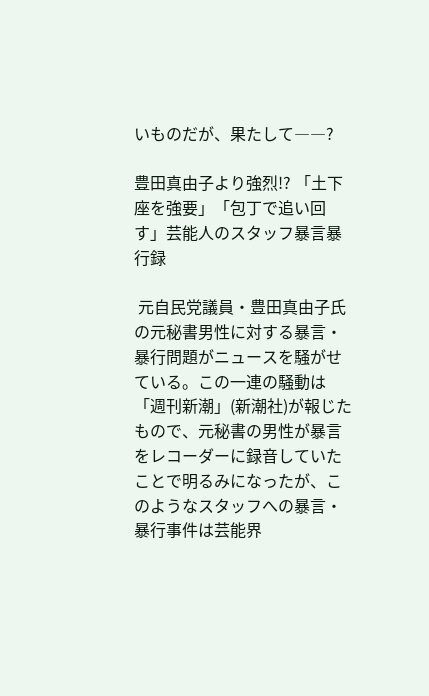いものだが、果たして――?

豊田真由子より強烈!? 「土下座を強要」「包丁で追い回す」芸能人のスタッフ暴言暴行録

 元自民党議員・豊田真由子氏の元秘書男性に対する暴言・暴行問題がニュースを騒がせている。この一連の騒動は「週刊新潮」(新潮社)が報じたもので、元秘書の男性が暴言をレコーダーに録音していたことで明るみになったが、このようなスタッフへの暴言・暴行事件は芸能界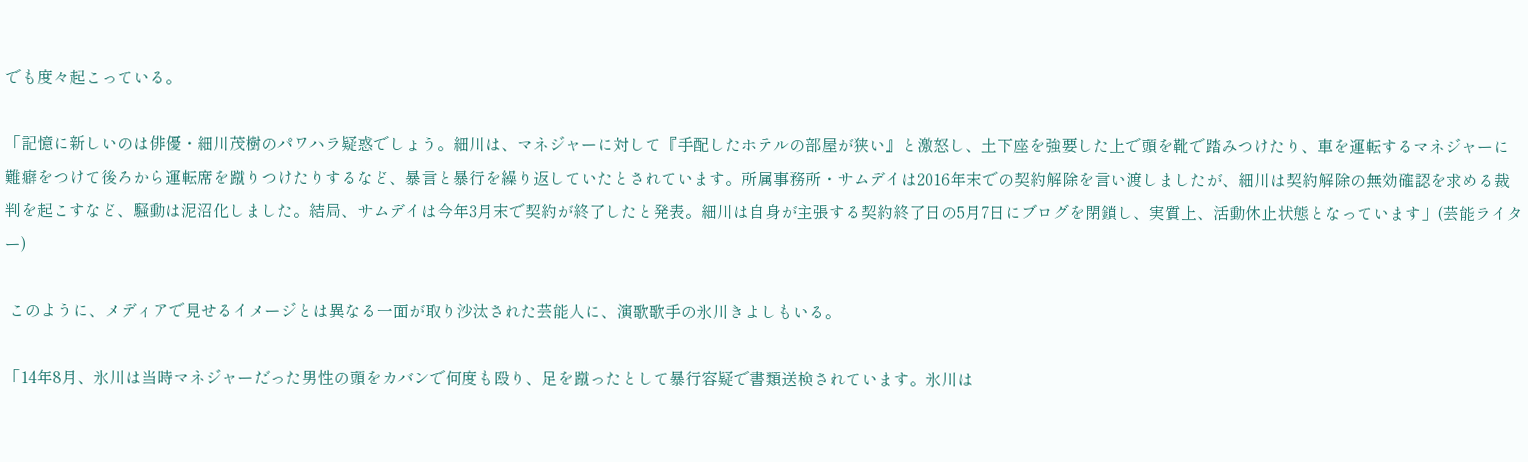でも度々起こっている。

「記憶に新しいのは俳優・細川茂樹のパワハラ疑惑でしょう。細川は、マネジャーに対して『手配したホテルの部屋が狭い』と激怒し、土下座を強要した上で頭を靴で踏みつけたり、車を運転するマネジャーに難癖をつけて後ろから運転席を蹴りつけたりするなど、暴言と暴行を繰り返していたとされています。所属事務所・サムデイは2016年末での契約解除を言い渡しましたが、細川は契約解除の無効確認を求める裁判を起こすなど、騒動は泥沼化しました。結局、サムデイは今年3月末で契約が終了したと発表。細川は自身が主張する契約終了日の5月7日にブログを閉鎖し、実質上、活動休止状態となっています」(芸能ライター)

 このように、メディアで見せるイメージとは異なる一面が取り沙汰された芸能人に、演歌歌手の氷川きよしもいる。

「14年8月、氷川は当時マネジャーだった男性の頭をカバンで何度も殴り、足を蹴ったとして暴行容疑で書類送検されています。氷川は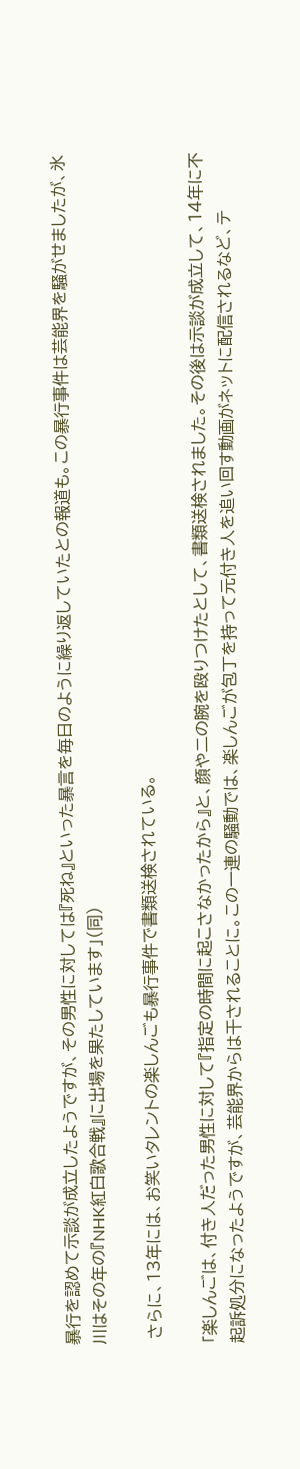暴行を認めて示談が成立したようですが、その男性に対しては『死ね』といった暴言を毎日のように繰り返していたとの報道も。この暴行事件は芸能界を騒がせましたが、氷川はその年の『NHK紅白歌合戦』に出場を果たしています」(同)

 さらに、13年には、お笑いタレントの楽しんごも暴行事件で書類送検されている。

「楽しんごは、付き人だった男性に対して『指定の時間に起こさなかったから』と、顔や二の腕を殴りつけたとして、書類送検されました。その後は示談が成立して、14年に不起訴処分になったようですが、芸能界からは干されることに。この一連の騒動では、楽しんごが包丁を持って元付き人を追い回す動画がネットに配信されるなど、テ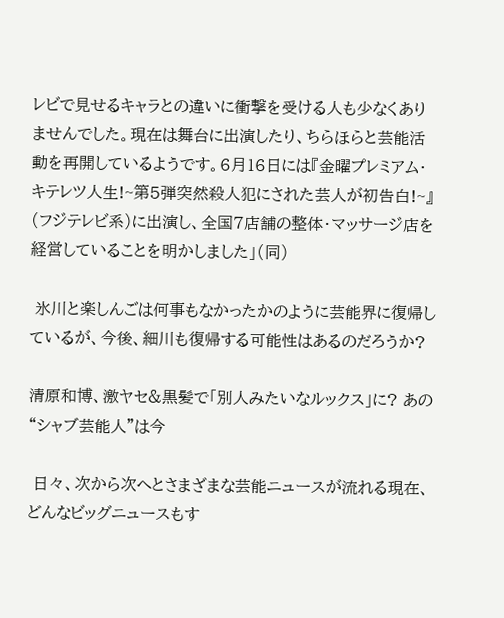レビで見せるキャラとの違いに衝撃を受ける人も少なくありませんでした。現在は舞台に出演したり、ちらほらと芸能活動を再開しているようです。6月16日には『金曜プレミアム・キテレツ人生!~第5弾突然殺人犯にされた芸人が初告白!~』(フジテレビ系)に出演し、全国7店舗の整体・マッサージ店を経営していることを明かしました」(同)

 氷川と楽しんごは何事もなかったかのように芸能界に復帰しているが、今後、細川も復帰する可能性はあるのだろうか?

清原和博、激ヤセ&黒髪で「別人みたいなルックス」に? あの“シャブ芸能人”は今

 日々、次から次へとさまざまな芸能ニュースが流れる現在、どんなビッグニュースもす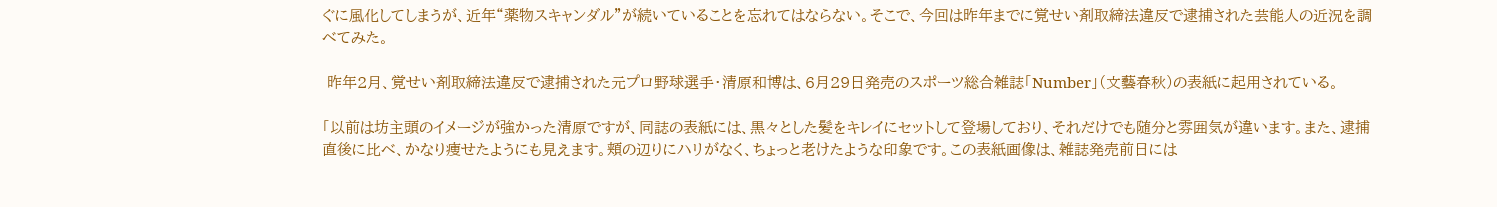ぐに風化してしまうが、近年“薬物スキャンダル”が続いていることを忘れてはならない。そこで、今回は昨年までに覚せい剤取締法違反で逮捕された芸能人の近況を調べてみた。

 昨年2月、覚せい剤取締法違反で逮捕された元プロ野球選手・清原和博は、6月29日発売のスポーツ総合雑誌「Number」(文藝春秋)の表紙に起用されている。

「以前は坊主頭のイメージが強かった清原ですが、同誌の表紙には、黒々とした髪をキレイにセットして登場しており、それだけでも随分と雰囲気が違います。また、逮捕直後に比べ、かなり痩せたようにも見えます。頬の辺りにハリがなく、ちょっと老けたような印象です。この表紙画像は、雑誌発売前日には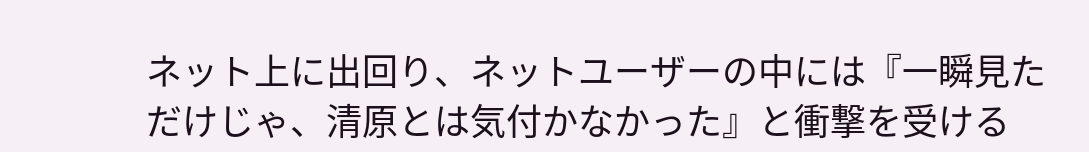ネット上に出回り、ネットユーザーの中には『一瞬見ただけじゃ、清原とは気付かなかった』と衝撃を受ける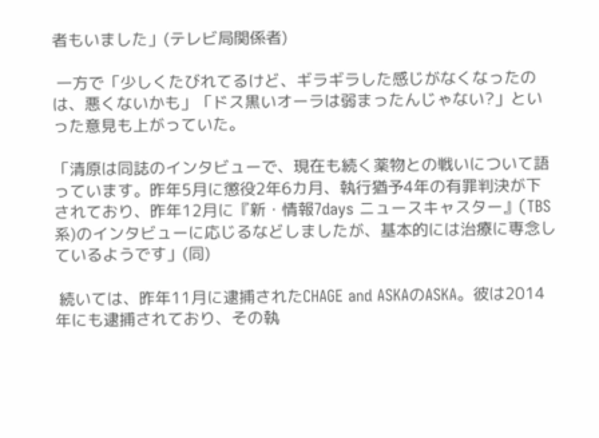者もいました」(テレビ局関係者)

 一方で「少しくたびれてるけど、ギラギラした感じがなくなったのは、悪くないかも」「ドス黒いオーラは弱まったんじゃない?」といった意見も上がっていた。

「清原は同誌のインタビューで、現在も続く薬物との戦いについて語っています。昨年5月に懲役2年6カ月、執行猶予4年の有罪判決が下されており、昨年12月に『新・情報7days ニュースキャスター』(TBS系)のインタビューに応じるなどしましたが、基本的には治療に専念しているようです」(同)

 続いては、昨年11月に逮捕されたCHAGE and ASKAのASKA。彼は2014年にも逮捕されており、その執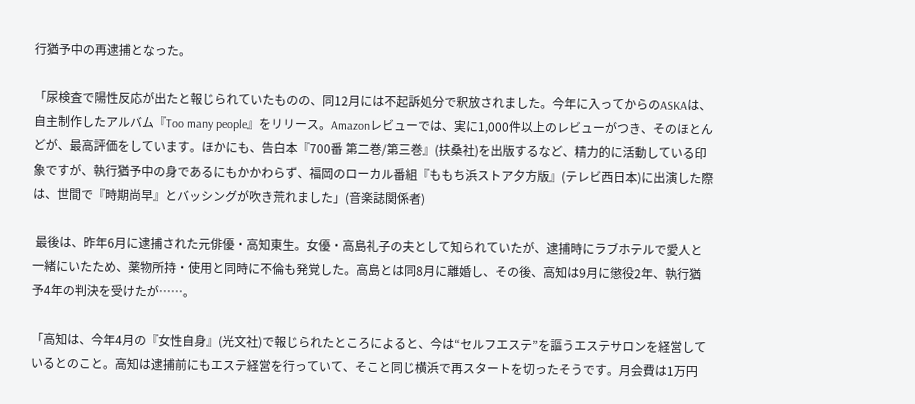行猶予中の再逮捕となった。

「尿検査で陽性反応が出たと報じられていたものの、同12月には不起訴処分で釈放されました。今年に入ってからのASKAは、自主制作したアルバム『Too many people』をリリース。Amazonレビューでは、実に1,000件以上のレビューがつき、そのほとんどが、最高評価をしています。ほかにも、告白本『700番 第二巻/第三巻』(扶桑社)を出版するなど、精力的に活動している印象ですが、執行猶予中の身であるにもかかわらず、福岡のローカル番組『ももち浜ストア夕方版』(テレビ西日本)に出演した際は、世間で『時期尚早』とバッシングが吹き荒れました」(音楽誌関係者)

 最後は、昨年6月に逮捕された元俳優・高知東生。女優・高島礼子の夫として知られていたが、逮捕時にラブホテルで愛人と一緒にいたため、薬物所持・使用と同時に不倫も発覚した。高島とは同8月に離婚し、その後、高知は9月に懲役2年、執行猶予4年の判決を受けたが……。

「高知は、今年4月の『女性自身』(光文社)で報じられたところによると、今は“セルフエステ”を謳うエステサロンを経営しているとのこと。高知は逮捕前にもエステ経営を行っていて、そこと同じ横浜で再スタートを切ったそうです。月会費は1万円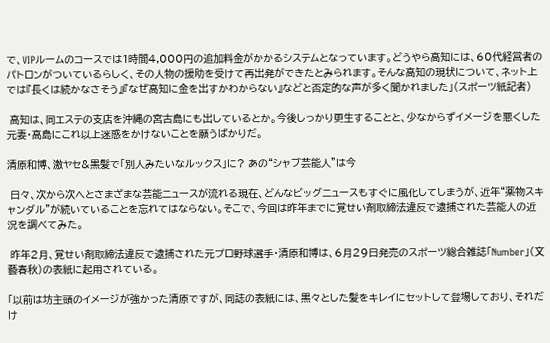で、VIPルームのコースでは1時間4,000円の追加料金がかかるシステムとなっています。どうやら高知には、60代経営者のパトロンがついているらしく、その人物の援助を受けて再出発ができたとみられます。そんな高知の現状について、ネット上では『長くは続かなさそう』『なぜ高知に金を出すかわからない』などと否定的な声が多く聞かれました」(スポーツ紙記者)

 高知は、同エステの支店を沖縄の宮古島にも出しているとか。今後しっかり更生することと、少なからずイメージを悪くした元妻・高島にこれ以上迷惑をかけないことを願うばかりだ。

清原和博、激ヤセ&黒髪で「別人みたいなルックス」に? あの“シャブ芸能人”は今

 日々、次から次へとさまざまな芸能ニュースが流れる現在、どんなビッグニュースもすぐに風化してしまうが、近年“薬物スキャンダル”が続いていることを忘れてはならない。そこで、今回は昨年までに覚せい剤取締法違反で逮捕された芸能人の近況を調べてみた。

 昨年2月、覚せい剤取締法違反で逮捕された元プロ野球選手・清原和博は、6月29日発売のスポーツ総合雑誌「Number」(文藝春秋)の表紙に起用されている。

「以前は坊主頭のイメージが強かった清原ですが、同誌の表紙には、黒々とした髪をキレイにセットして登場しており、それだけ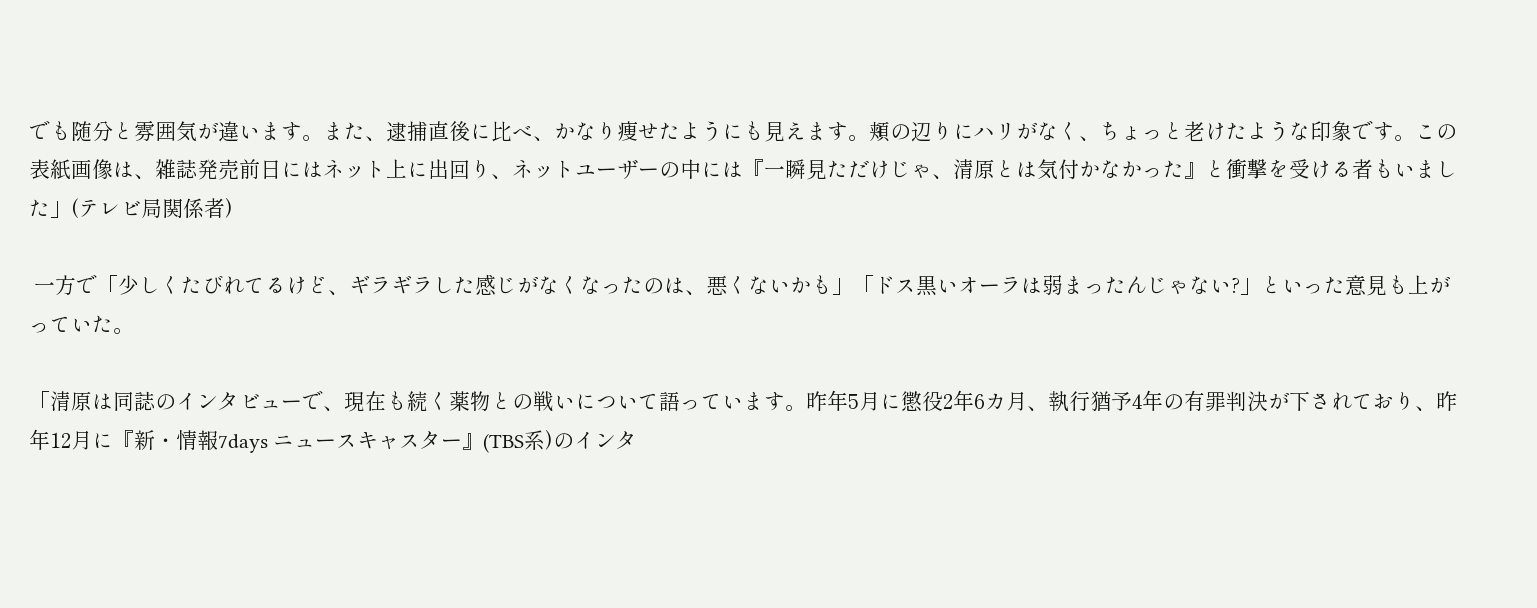でも随分と雰囲気が違います。また、逮捕直後に比べ、かなり痩せたようにも見えます。頬の辺りにハリがなく、ちょっと老けたような印象です。この表紙画像は、雑誌発売前日にはネット上に出回り、ネットユーザーの中には『一瞬見ただけじゃ、清原とは気付かなかった』と衝撃を受ける者もいました」(テレビ局関係者)

 一方で「少しくたびれてるけど、ギラギラした感じがなくなったのは、悪くないかも」「ドス黒いオーラは弱まったんじゃない?」といった意見も上がっていた。

「清原は同誌のインタビューで、現在も続く薬物との戦いについて語っています。昨年5月に懲役2年6カ月、執行猶予4年の有罪判決が下されており、昨年12月に『新・情報7days ニュースキャスター』(TBS系)のインタ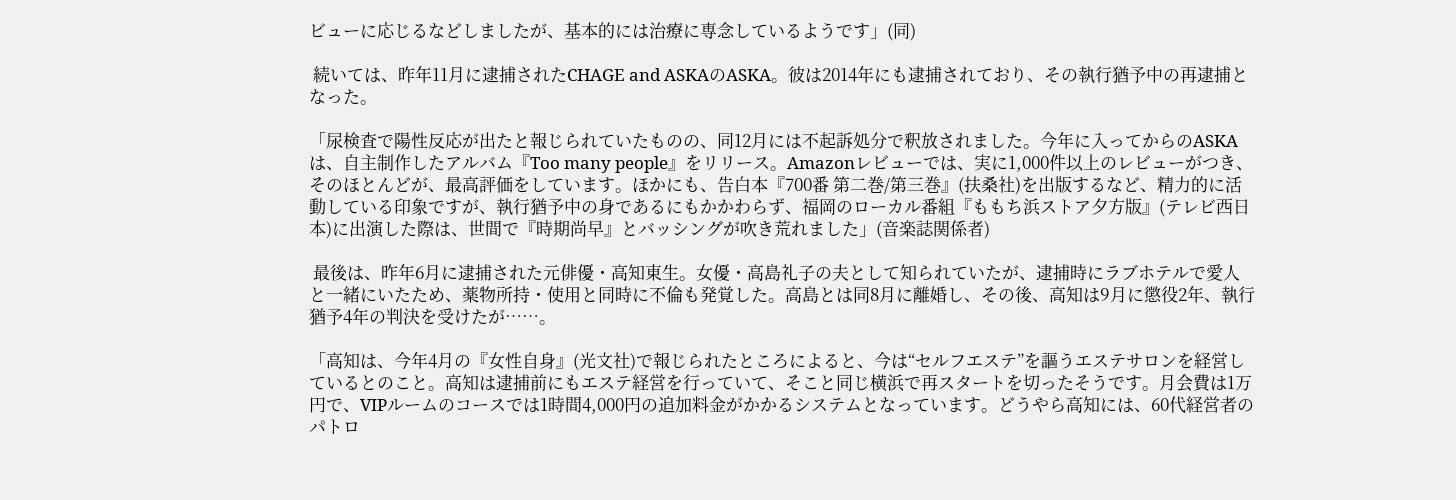ビューに応じるなどしましたが、基本的には治療に専念しているようです」(同)

 続いては、昨年11月に逮捕されたCHAGE and ASKAのASKA。彼は2014年にも逮捕されており、その執行猶予中の再逮捕となった。

「尿検査で陽性反応が出たと報じられていたものの、同12月には不起訴処分で釈放されました。今年に入ってからのASKAは、自主制作したアルバム『Too many people』をリリース。Amazonレビューでは、実に1,000件以上のレビューがつき、そのほとんどが、最高評価をしています。ほかにも、告白本『700番 第二巻/第三巻』(扶桑社)を出版するなど、精力的に活動している印象ですが、執行猶予中の身であるにもかかわらず、福岡のローカル番組『ももち浜ストア夕方版』(テレビ西日本)に出演した際は、世間で『時期尚早』とバッシングが吹き荒れました」(音楽誌関係者)

 最後は、昨年6月に逮捕された元俳優・高知東生。女優・高島礼子の夫として知られていたが、逮捕時にラブホテルで愛人と一緒にいたため、薬物所持・使用と同時に不倫も発覚した。高島とは同8月に離婚し、その後、高知は9月に懲役2年、執行猶予4年の判決を受けたが……。

「高知は、今年4月の『女性自身』(光文社)で報じられたところによると、今は“セルフエステ”を謳うエステサロンを経営しているとのこと。高知は逮捕前にもエステ経営を行っていて、そこと同じ横浜で再スタートを切ったそうです。月会費は1万円で、VIPルームのコースでは1時間4,000円の追加料金がかかるシステムとなっています。どうやら高知には、60代経営者のパトロ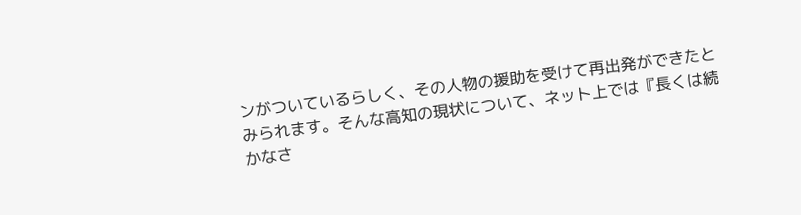ンがついているらしく、その人物の援助を受けて再出発ができたとみられます。そんな高知の現状について、ネット上では『長くは続かなさ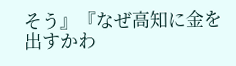そう』『なぜ高知に金を出すかわ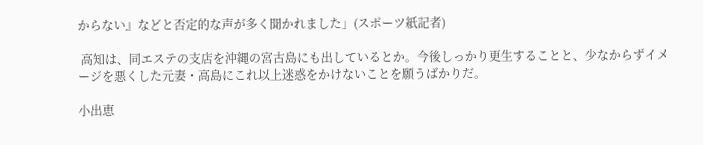からない』などと否定的な声が多く聞かれました」(スポーツ紙記者)

 高知は、同エステの支店を沖縄の宮古島にも出しているとか。今後しっかり更生することと、少なからずイメージを悪くした元妻・高島にこれ以上迷惑をかけないことを願うばかりだ。

小出恵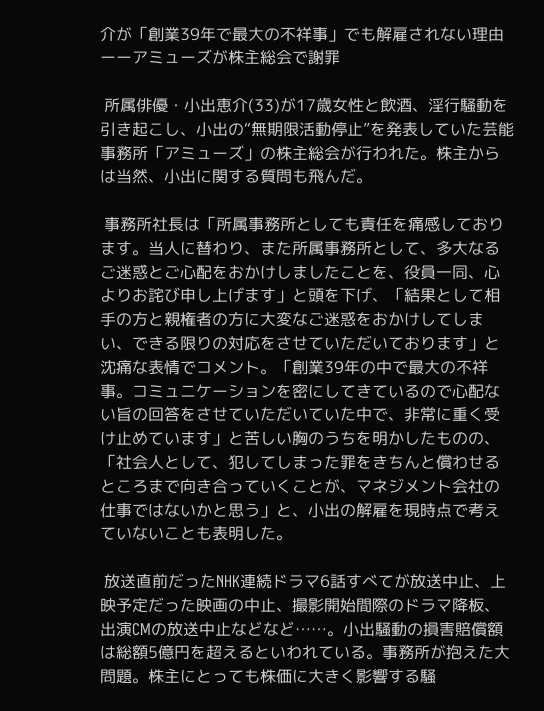介が「創業39年で最大の不祥事」でも解雇されない理由ーーアミューズが株主総会で謝罪

 所属俳優・小出恵介(33)が17歳女性と飲酒、淫行騒動を引き起こし、小出の“無期限活動停止”を発表していた芸能事務所「アミューズ」の株主総会が行われた。株主からは当然、小出に関する質問も飛んだ。

 事務所社長は「所属事務所としても責任を痛感しております。当人に替わり、また所属事務所として、多大なるご迷惑とご心配をおかけしましたことを、役員一同、心よりお詫び申し上げます」と頭を下げ、「結果として相手の方と親権者の方に大変なご迷惑をおかけしてしまい、できる限りの対応をさせていただいております」と沈痛な表情でコメント。「創業39年の中で最大の不祥事。コミュニケーションを密にしてきているので心配ない旨の回答をさせていただいていた中で、非常に重く受け止めています」と苦しい胸のうちを明かしたものの、「社会人として、犯してしまった罪をきちんと償わせるところまで向き合っていくことが、マネジメント会社の仕事ではないかと思う」と、小出の解雇を現時点で考えていないことも表明した。

 放送直前だったNHK連続ドラマ6話すべてが放送中止、上映予定だった映画の中止、撮影開始間際のドラマ降板、出演CMの放送中止などなど……。小出騒動の損害賠償額は総額5億円を超えるといわれている。事務所が抱えた大問題。株主にとっても株価に大きく影響する騒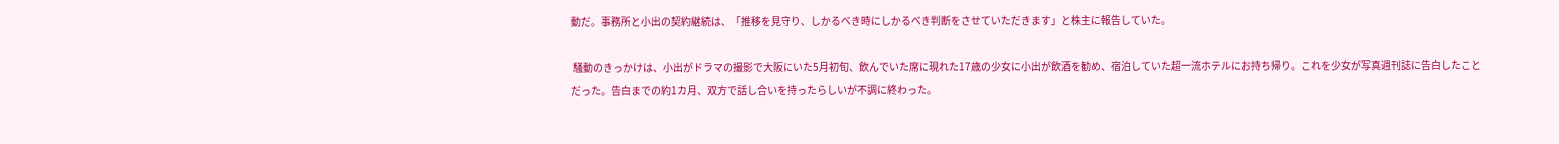動だ。事務所と小出の契約継続は、「推移を見守り、しかるべき時にしかるべき判断をさせていただきます」と株主に報告していた。

 騒動のきっかけは、小出がドラマの撮影で大阪にいた5月初旬、飲んでいた席に現れた17歳の少女に小出が飲酒を勧め、宿泊していた超一流ホテルにお持ち帰り。これを少女が写真週刊誌に告白したことだった。告白までの約1カ月、双方で話し合いを持ったらしいが不調に終わった。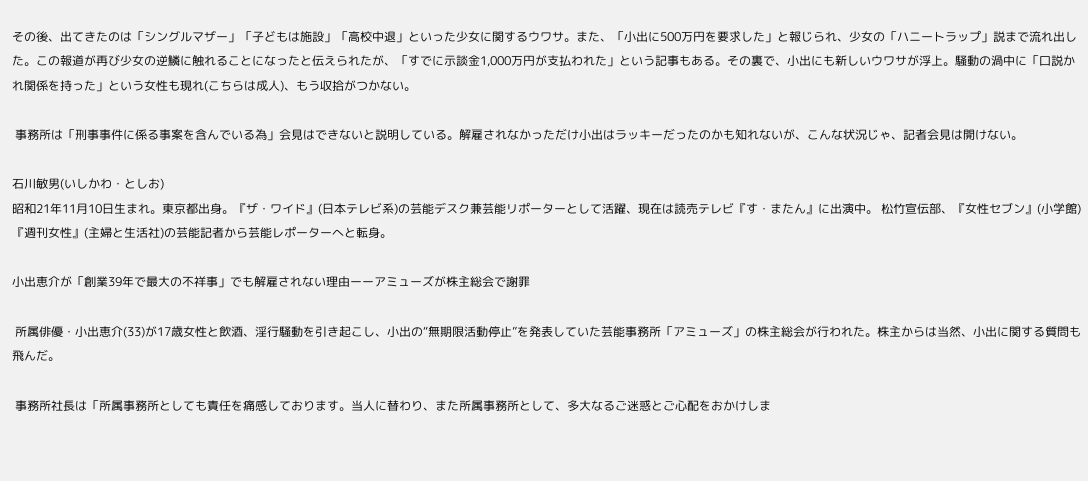その後、出てきたのは「シングルマザー」「子どもは施設」「高校中退」といった少女に関するウワサ。また、「小出に500万円を要求した」と報じられ、少女の「ハニートラップ」説まで流れ出した。この報道が再び少女の逆鱗に触れることになったと伝えられたが、「すでに示談金1,000万円が支払われた」という記事もある。その裏で、小出にも新しいウワサが浮上。騒動の渦中に「口説かれ関係を持った」という女性も現れ(こちらは成人)、もう収拾がつかない。

 事務所は「刑事事件に係る事案を含んでいる為」会見はできないと説明している。解雇されなかっただけ小出はラッキーだったのかも知れないが、こんな状況じゃ、記者会見は開けない。

石川敏男(いしかわ・としお)
昭和21年11月10日生まれ。東京都出身。『ザ・ワイド』(日本テレビ系)の芸能デスク兼芸能リポーターとして活躍、現在は読売テレビ『す・またん』に出演中。 松竹宣伝部、『女性セブン』(小学館)『週刊女性』(主婦と生活社)の芸能記者から芸能レポーターへと転身。

小出恵介が「創業39年で最大の不祥事」でも解雇されない理由ーーアミューズが株主総会で謝罪

 所属俳優・小出恵介(33)が17歳女性と飲酒、淫行騒動を引き起こし、小出の“無期限活動停止”を発表していた芸能事務所「アミューズ」の株主総会が行われた。株主からは当然、小出に関する質問も飛んだ。

 事務所社長は「所属事務所としても責任を痛感しております。当人に替わり、また所属事務所として、多大なるご迷惑とご心配をおかけしま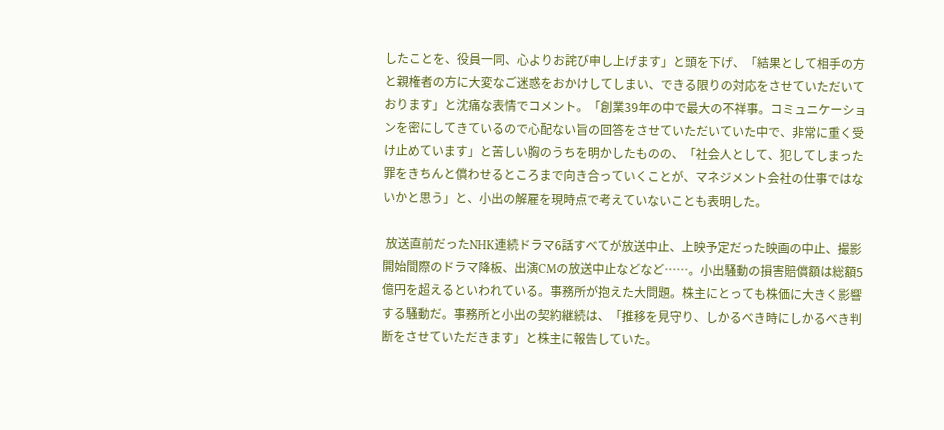したことを、役員一同、心よりお詫び申し上げます」と頭を下げ、「結果として相手の方と親権者の方に大変なご迷惑をおかけしてしまい、できる限りの対応をさせていただいております」と沈痛な表情でコメント。「創業39年の中で最大の不祥事。コミュニケーションを密にしてきているので心配ない旨の回答をさせていただいていた中で、非常に重く受け止めています」と苦しい胸のうちを明かしたものの、「社会人として、犯してしまった罪をきちんと償わせるところまで向き合っていくことが、マネジメント会社の仕事ではないかと思う」と、小出の解雇を現時点で考えていないことも表明した。

 放送直前だったNHK連続ドラマ6話すべてが放送中止、上映予定だった映画の中止、撮影開始間際のドラマ降板、出演CMの放送中止などなど……。小出騒動の損害賠償額は総額5億円を超えるといわれている。事務所が抱えた大問題。株主にとっても株価に大きく影響する騒動だ。事務所と小出の契約継続は、「推移を見守り、しかるべき時にしかるべき判断をさせていただきます」と株主に報告していた。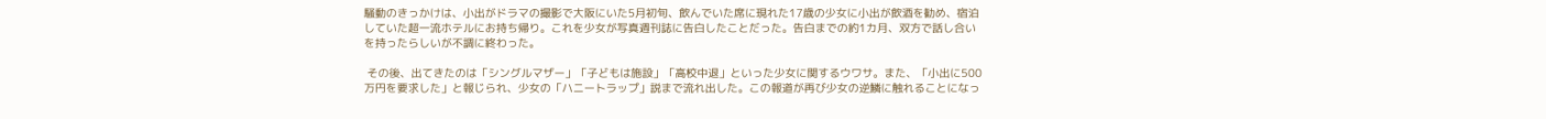騒動のきっかけは、小出がドラマの撮影で大阪にいた5月初旬、飲んでいた席に現れた17歳の少女に小出が飲酒を勧め、宿泊していた超一流ホテルにお持ち帰り。これを少女が写真週刊誌に告白したことだった。告白までの約1カ月、双方で話し合いを持ったらしいが不調に終わった。

 その後、出てきたのは「シングルマザー」「子どもは施設」「高校中退」といった少女に関するウワサ。また、「小出に500万円を要求した」と報じられ、少女の「ハニートラップ」説まで流れ出した。この報道が再び少女の逆鱗に触れることになっ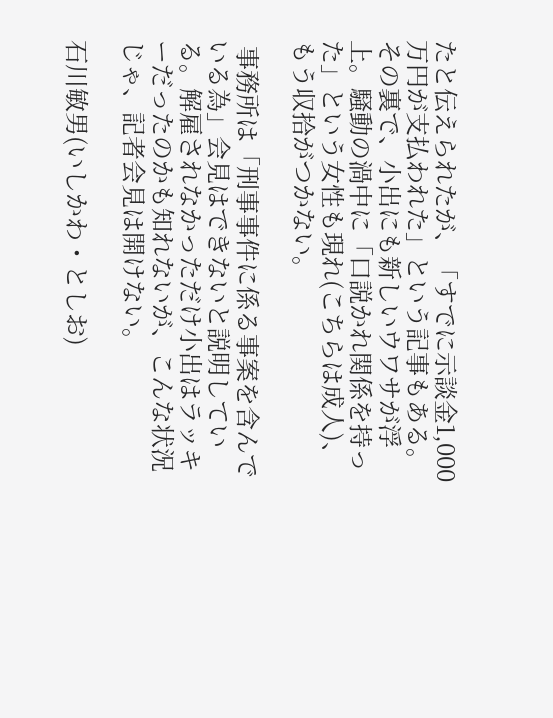たと伝えられたが、「すでに示談金1,000万円が支払われた」という記事もある。その裏で、小出にも新しいウワサが浮上。騒動の渦中に「口説かれ関係を持った」という女性も現れ(こちらは成人)、もう収拾がつかない。

 事務所は「刑事事件に係る事案を含んでいる為」会見はできないと説明している。解雇されなかっただけ小出はラッキーだったのかも知れないが、こんな状況じゃ、記者会見は開けない。

石川敏男(いしかわ・としお)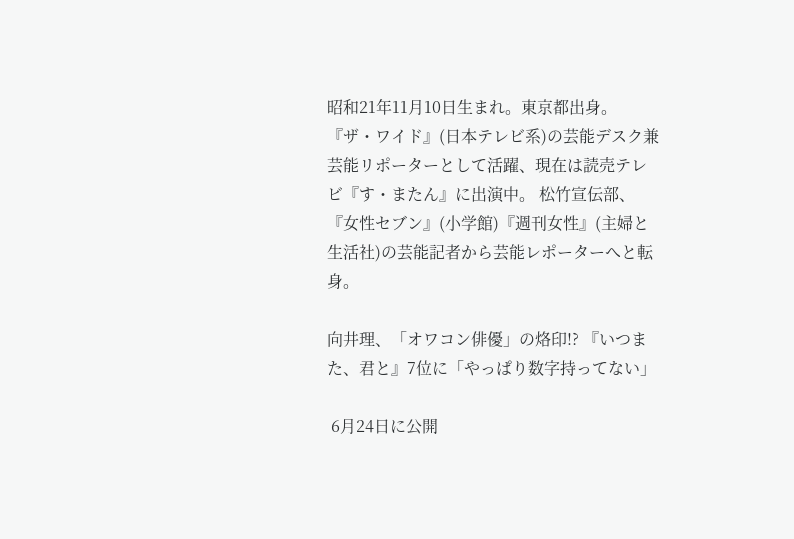昭和21年11月10日生まれ。東京都出身。『ザ・ワイド』(日本テレビ系)の芸能デスク兼芸能リポーターとして活躍、現在は読売テレビ『す・またん』に出演中。 松竹宣伝部、『女性セブン』(小学館)『週刊女性』(主婦と生活社)の芸能記者から芸能レポーターへと転身。

向井理、「オワコン俳優」の烙印!? 『いつまた、君と』7位に「やっぱり数字持ってない」

 6月24日に公開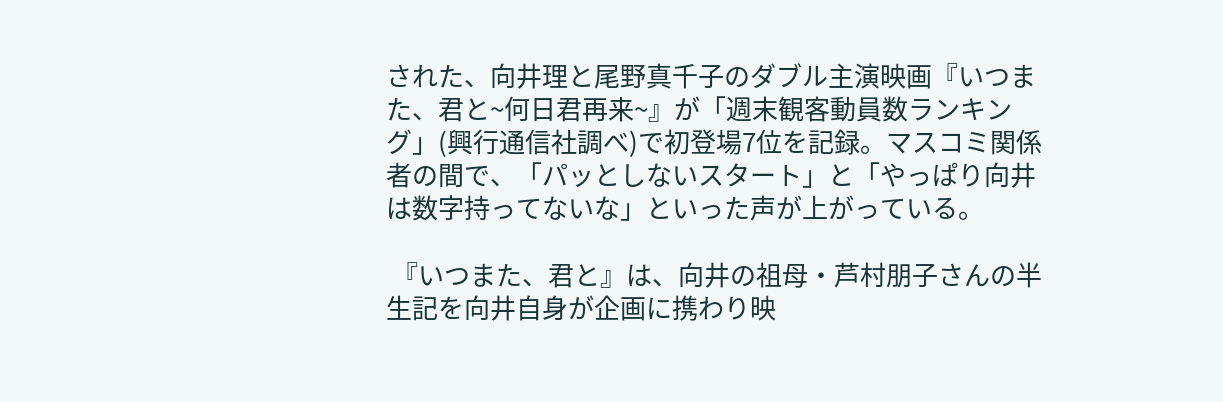された、向井理と尾野真千子のダブル主演映画『いつまた、君と~何日君再来~』が「週末観客動員数ランキング」(興行通信社調べ)で初登場7位を記録。マスコミ関係者の間で、「パッとしないスタート」と「やっぱり向井は数字持ってないな」といった声が上がっている。

 『いつまた、君と』は、向井の祖母・芦村朋子さんの半生記を向井自身が企画に携わり映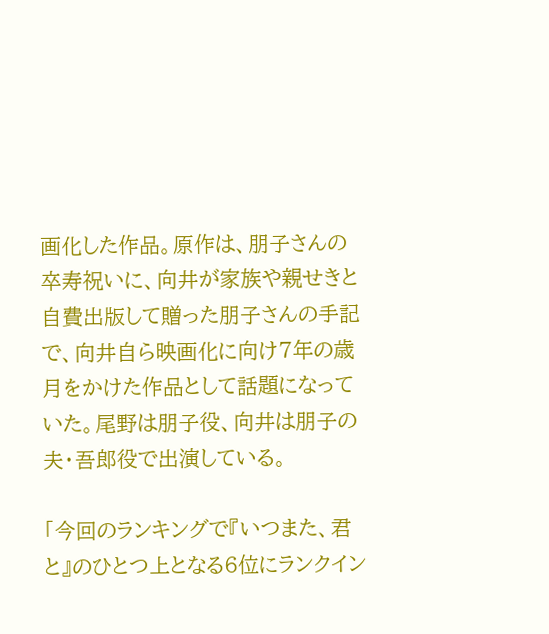画化した作品。原作は、朋子さんの卒寿祝いに、向井が家族や親せきと自費出版して贈った朋子さんの手記で、向井自ら映画化に向け7年の歳月をかけた作品として話題になっていた。尾野は朋子役、向井は朋子の夫・吾郎役で出演している。

「今回のランキングで『いつまた、君と』のひとつ上となる6位にランクイン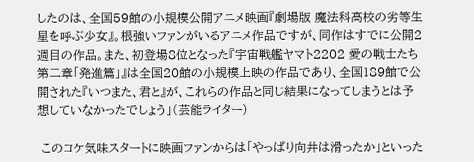したのは、全国59館の小規模公開アニメ映画『劇場版 魔法科高校の劣等生 星を呼ぶ少女』。根強いファンがいるアニメ作品ですが、同作はすでに公開2週目の作品。また、初登場8位となった『宇宙戦艦ヤマト2202 愛の戦士たち 第二章「発進篇」』は全国20館の小規模上映の作品であり、全国189館で公開された『いつまた、君と』が、これらの作品と同じ結果になってしまうとは予想していなかったでしょう」(芸能ライター)

 このコケ気味スタートに映画ファンからは「やっぱり向井は滑ったか」といった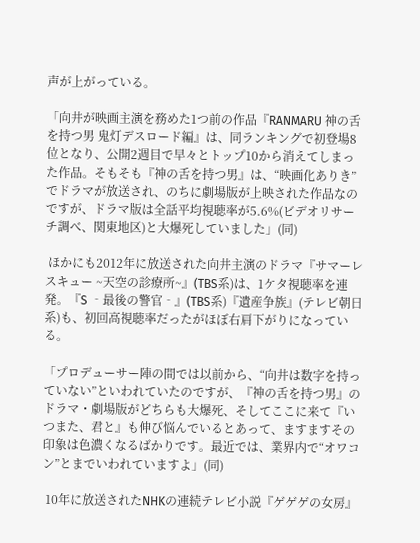声が上がっている。

「向井が映画主演を務めた1つ前の作品『RANMARU 神の舌を持つ男 鬼灯デスロード編』は、同ランキングで初登場8位となり、公開2週目で早々とトップ10から消えてしまった作品。そもそも『神の舌を持つ男』は、“映画化ありき”でドラマが放送され、のちに劇場版が上映された作品なのですが、ドラマ版は全話平均視聴率が5.6%(ビデオリサーチ調べ、関東地区)と大爆死していました」(同)

 ほかにも2012年に放送された向井主演のドラマ『サマーレスキュー ~天空の診療所~』(TBS系)は、1ケタ視聴率を連発。『S ‐最後の警官‐』(TBS系)『遺産争族』(テレビ朝日系)も、初回高視聴率だったがほぼ右肩下がりになっている。

「プロデューサー陣の間では以前から、“向井は数字を持っていない”といわれていたのですが、『神の舌を持つ男』のドラマ・劇場版がどちらも大爆死、そしてここに来て『いつまた、君と』も伸び悩んでいるとあって、ますますその印象は色濃くなるばかりです。最近では、業界内で“オワコン”とまでいわれていますよ」(同)

 10年に放送されたNHKの連続テレビ小説『ゲゲゲの女房』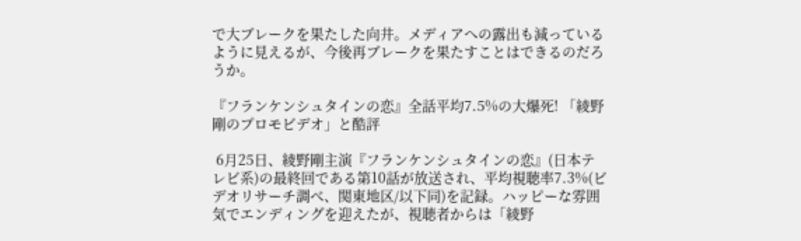で大ブレークを果たした向井。メディアへの露出も減っているように見えるが、今後再ブレークを果たすことはできるのだろうか。

『フランケンシュタインの恋』全話平均7.5%の大爆死! 「綾野剛のプロモビデオ」と酷評

 6月25日、綾野剛主演『フランケンシュタインの恋』(日本テレビ系)の最終回である第10話が放送され、平均視聴率7.3%(ビデオリサーチ調べ、関東地区/以下同)を記録。ハッピーな雰囲気でエンディングを迎えたが、視聴者からは「綾野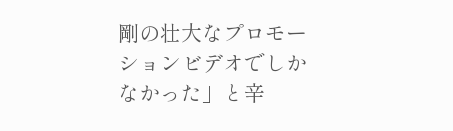剛の壮大なプロモーションビデオでしかなかった」と辛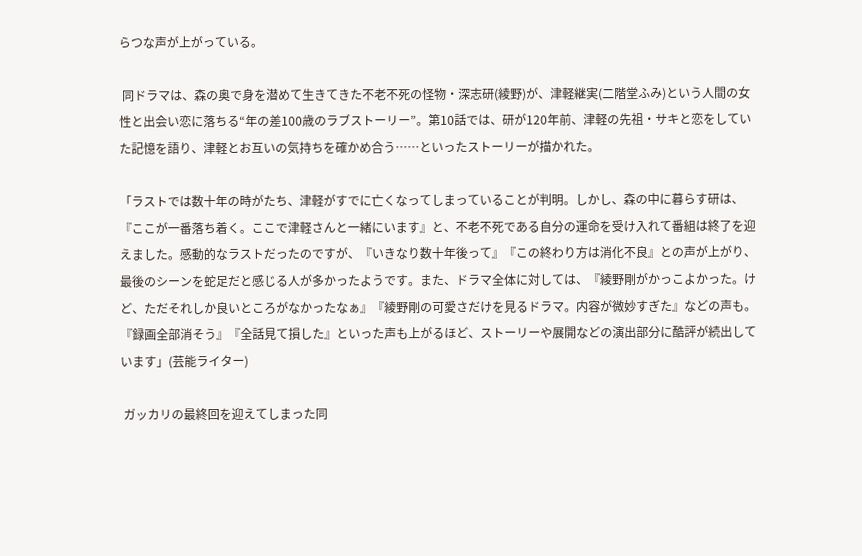らつな声が上がっている。

 同ドラマは、森の奥で身を潜めて生きてきた不老不死の怪物・深志研(綾野)が、津軽継実(二階堂ふみ)という人間の女性と出会い恋に落ちる“年の差100歳のラブストーリー”。第10話では、研が120年前、津軽の先祖・サキと恋をしていた記憶を語り、津軽とお互いの気持ちを確かめ合う……といったストーリーが描かれた。

「ラストでは数十年の時がたち、津軽がすでに亡くなってしまっていることが判明。しかし、森の中に暮らす研は、『ここが一番落ち着く。ここで津軽さんと一緒にいます』と、不老不死である自分の運命を受け入れて番組は終了を迎えました。感動的なラストだったのですが、『いきなり数十年後って』『この終わり方は消化不良』との声が上がり、最後のシーンを蛇足だと感じる人が多かったようです。また、ドラマ全体に対しては、『綾野剛がかっこよかった。けど、ただそれしか良いところがなかったなぁ』『綾野剛の可愛さだけを見るドラマ。内容が微妙すぎた』などの声も。『録画全部消そう』『全話見て損した』といった声も上がるほど、ストーリーや展開などの演出部分に酷評が続出しています」(芸能ライター)

 ガッカリの最終回を迎えてしまった同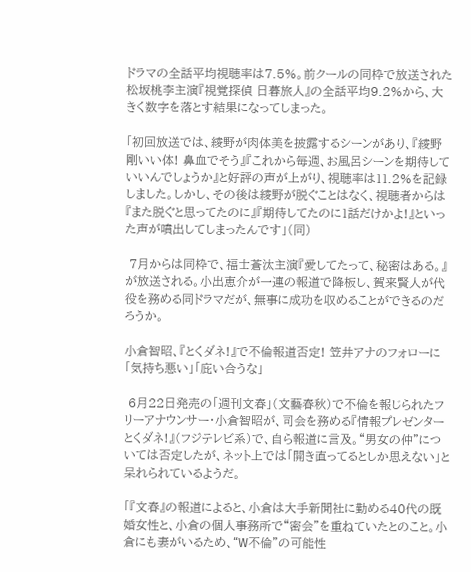ドラマの全話平均視聴率は7.5%。前クールの同枠で放送された松坂桃李主演『視覚探偵 日暮旅人』の全話平均9.2%から、大きく数字を落とす結果になってしまった。

「初回放送では、綾野が肉体美を披露するシーンがあり、『綾野剛いい体! 鼻血でそう』『これから毎週、お風呂シーンを期待していいんでしょうか』と好評の声が上がり、視聴率は11.2%を記録しました。しかし、その後は綾野が脱ぐことはなく、視聴者からは『また脱ぐと思ってたのに』『期待してたのに1話だけかよ!』といった声が噴出してしまったんです」(同)

 7月からは同枠で、福士蒼汰主演『愛してたって、秘密はある。』が放送される。小出恵介が一連の報道で降板し、賀来賢人が代役を務める同ドラマだが、無事に成功を収めることができるのだろうか。

小倉智昭、『とくダネ!』で不倫報道否定! 笠井アナのフォローに「気持ち悪い」「庇い合うな」

 6月22日発売の「週刊文春」(文藝春秋)で不倫を報じられたフリーアナウンサー・小倉智昭が、司会を務める『情報プレゼンター とくダネ!』(フジテレビ系)で、自ら報道に言及。“男女の仲”については否定したが、ネット上では「開き直ってるとしか思えない」と呆れられているようだ。

「『文春』の報道によると、小倉は大手新聞社に勤める40代の既婚女性と、小倉の個人事務所で“密会”を重ねていたとのこと。小倉にも妻がいるため、“W不倫”の可能性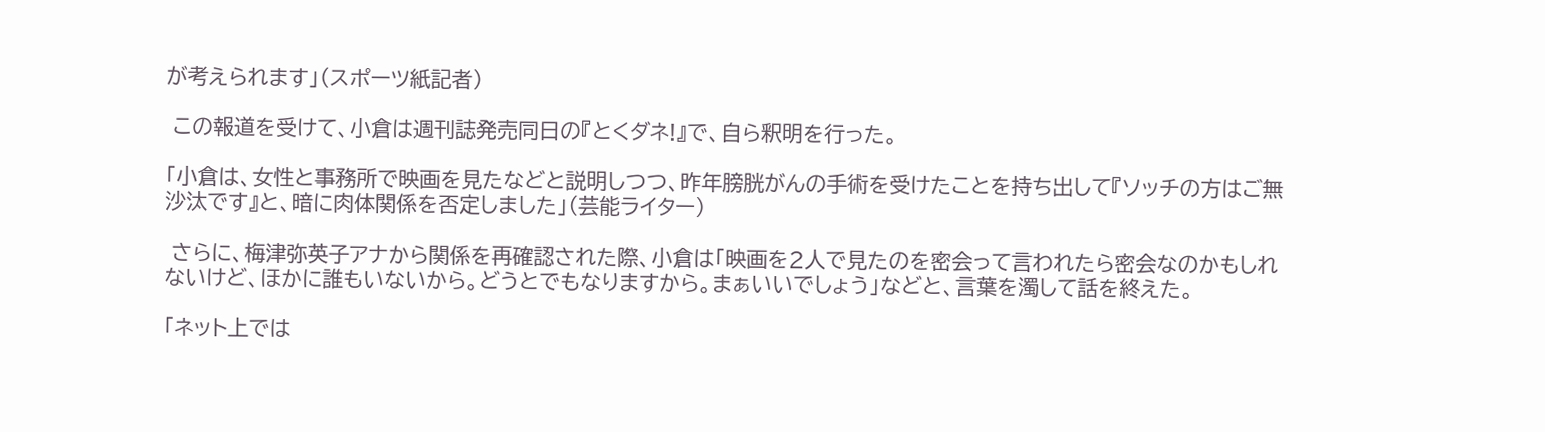が考えられます」(スポーツ紙記者)

 この報道を受けて、小倉は週刊誌発売同日の『とくダネ!』で、自ら釈明を行った。

「小倉は、女性と事務所で映画を見たなどと説明しつつ、昨年膀胱がんの手術を受けたことを持ち出して『ソッチの方はご無沙汰です』と、暗に肉体関係を否定しました」(芸能ライター)

 さらに、梅津弥英子アナから関係を再確認された際、小倉は「映画を2人で見たのを密会って言われたら密会なのかもしれないけど、ほかに誰もいないから。どうとでもなりますから。まぁいいでしょう」などと、言葉を濁して話を終えた。

「ネット上では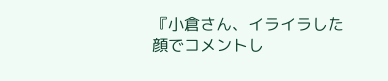『小倉さん、イライラした顔でコメントし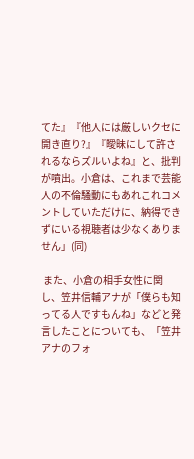てた』『他人には厳しいクセに開き直り?』『曖昧にして許されるならズルいよね』と、批判が噴出。小倉は、これまで芸能人の不倫騒動にもあれこれコメントしていただけに、納得できずにいる視聴者は少なくありません」(同)

 また、小倉の相手女性に関し、笠井信輔アナが「僕らも知ってる人ですもんね」などと発言したことについても、「笠井アナのフォ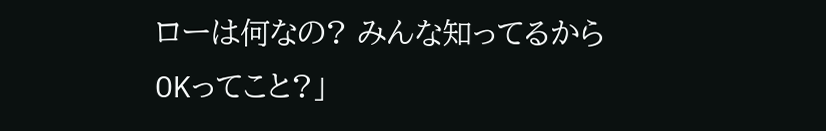ローは何なの? みんな知ってるからOKってこと?」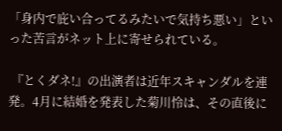「身内で庇い合ってるみたいで気持ち悪い」といった苦言がネット上に寄せられている。

 『とくダネ!』の出演者は近年スキャンダルを連発。4月に結婚を発表した菊川怜は、その直後に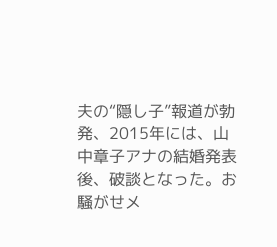夫の“隠し子”報道が勃発、2015年には、山中章子アナの結婚発表後、破談となった。お騒がせメ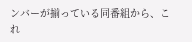ンバーが揃っている同番組から、これ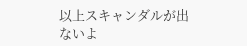以上スキャンダルが出ないよ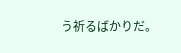う祈るばかりだ。